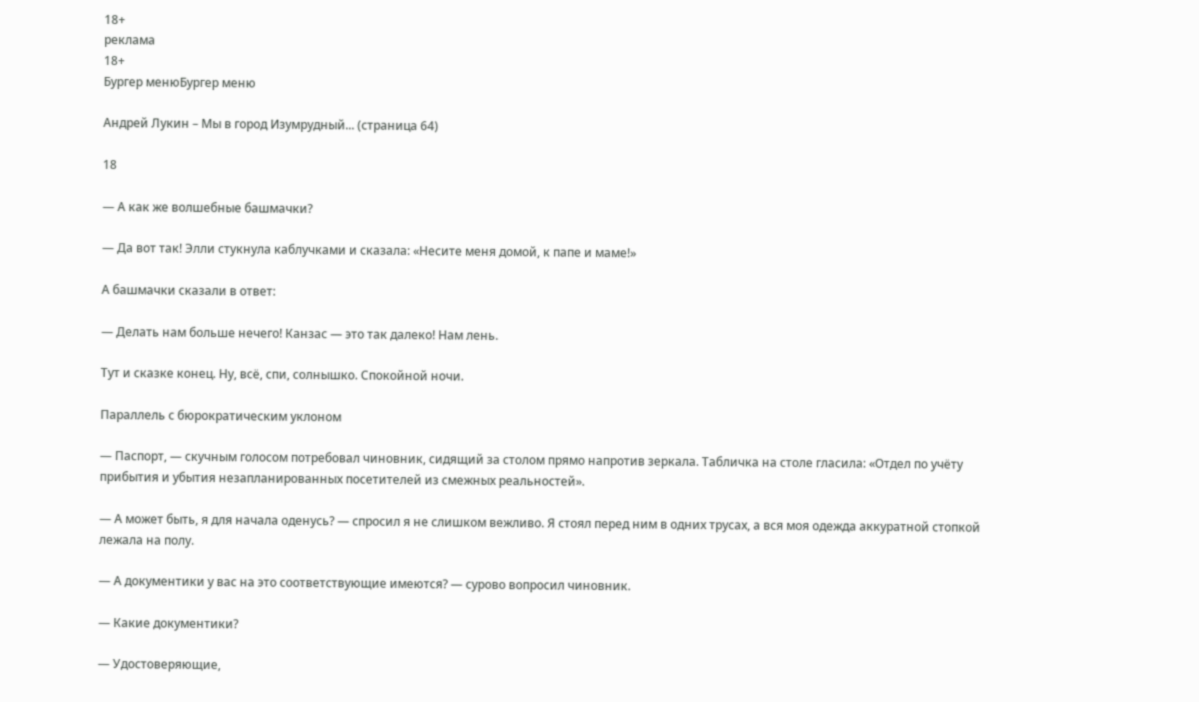18+
реклама
18+
Бургер менюБургер меню

Андрей Лукин – Мы в город Изумрудный... (страница 64)

18

— А как же волшебные башмачки?

— Да вот так! Элли стукнула каблучками и сказала: «Несите меня домой, к папе и маме!»

А башмачки сказали в ответ:

— Делать нам больше нечего! Канзас — это так далеко! Нам лень.

Тут и сказке конец. Ну, всё, спи, солнышко. Спокойной ночи.

Параллель с бюрократическим уклоном

— Паспорт, — скучным голосом потребовал чиновник, сидящий за столом прямо напротив зеркала. Табличка на столе гласила: «Отдел по учёту прибытия и убытия незапланированных посетителей из смежных реальностей».

— А может быть, я для начала оденусь? — спросил я не слишком вежливо. Я стоял перед ним в одних трусах, а вся моя одежда аккуратной стопкой лежала на полу.

— А документики у вас на это соответствующие имеются? — сурово вопросил чиновник.

— Какие документики?

— Удостоверяющие,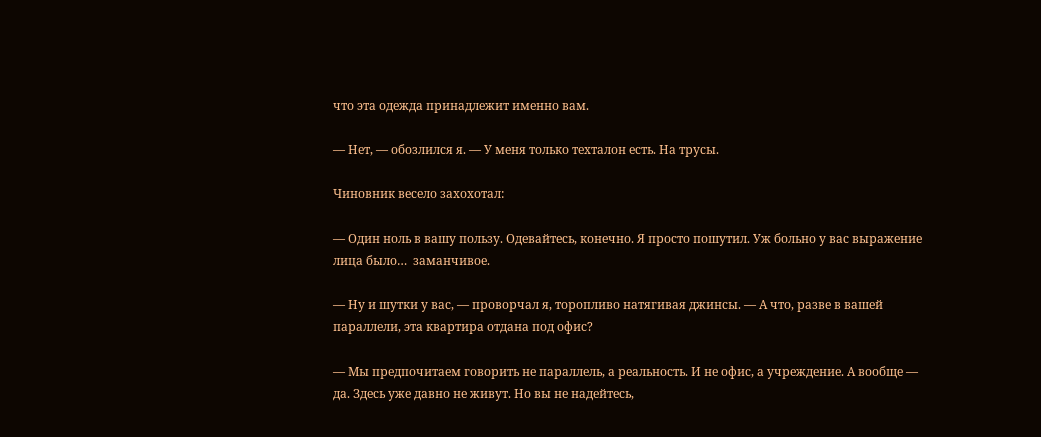что эта одежда принадлежит именно вам.

— Нет, — обозлился я. — У меня только техталон есть. На трусы.

Чиновник весело захохотал:

— Один ноль в вашу пользу. Одевайтесь, конечно. Я просто пошутил. Уж больно у вас выражение лица было…  заманчивое.

— Ну и шутки у вас, — проворчал я, торопливо натягивая джинсы. — А что, разве в вашей параллели, эта квартира отдана под офис?

— Мы предпочитаем говорить не параллель, а реальность. И не офис, а учреждение. А вообще — да. Здесь уже давно не живут. Но вы не надейтесь,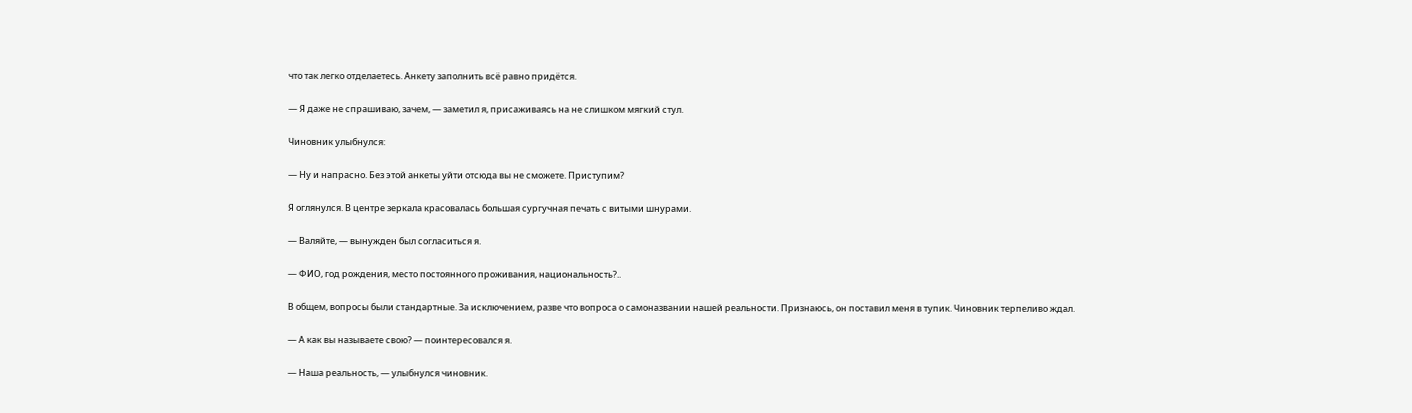что так легко отделаетесь. Анкету заполнить всё равно придётся.

— Я даже не спрашиваю, зачем, — заметил я, присаживаясь на не слишком мягкий стул.

Чиновник улыбнулся:

— Ну и напрасно. Без этой анкеты уйти отсюда вы не сможете. Приступим?

Я оглянулся. В центре зеркала красовалась большая сургучная печать с витыми шнурами.

— Валяйте, — вынужден был согласиться я.

— ФИО, год рождения, место постоянного проживания, национальность?..

В общем, вопросы были стандартные. За исключением, разве что вопроса о самоназвании нашей реальности. Признаюсь, он поставил меня в тупик. Чиновник терпеливо ждал.

— А как вы называете свою? — поинтересовался я.

— Наша реальность, — улыбнулся чиновник.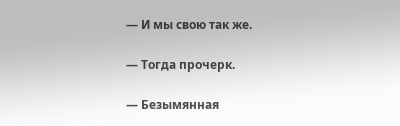— И мы свою так же.

— Тогда прочерк.

— Безымянная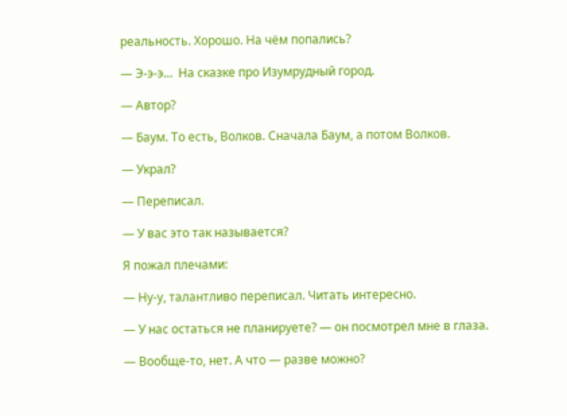реальность. Хорошо. На чём попались?

— Э-э-э…  На сказке про Изумрудный город.

— Автор?

— Баум. То есть, Волков. Сначала Баум, а потом Волков.

— Украл?

— Переписал.

— У вас это так называется?

Я пожал плечами:

— Ну-у, талантливо переписал. Читать интересно.

— У нас остаться не планируете? — он посмотрел мне в глаза.

— Вообще-то, нет. А что — разве можно?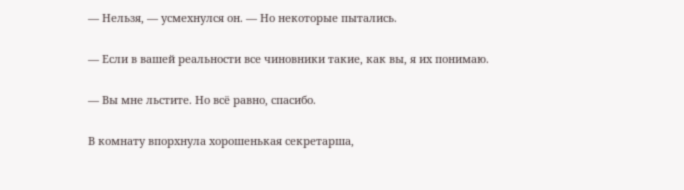— Нельзя, — усмехнулся он. — Но некоторые пытались.

— Если в вашей реальности все чиновники такие, как вы, я их понимаю.

— Вы мне льстите. Но всё равно, спасибо.

В комнату впорхнула хорошенькая секретарша,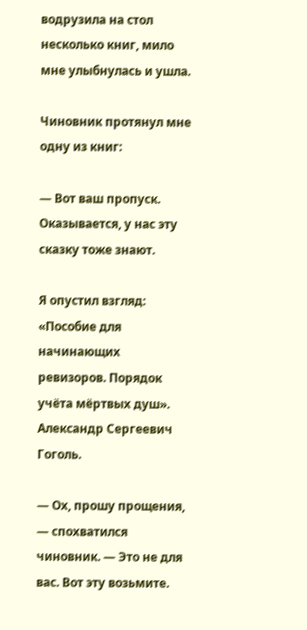водрузила на стол несколько книг, мило мне улыбнулась и ушла.

Чиновник протянул мне одну из книг:

— Вот ваш пропуск. Оказывается, у нас эту сказку тоже знают.

Я опустил взгляд: «Пособие для начинающих ревизоров. Порядок учёта мёртвых душ». Александр Сергеевич Гоголь.

— Ох, прошу прощения, — спохватился чиновник. — Это не для вас. Вот эту возьмите.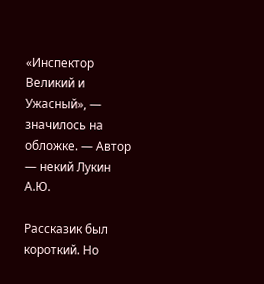«Инспектор Великий и Ужасный», — значилось на обложке. — Автор — некий Лукин А.Ю.

Рассказик был короткий. Но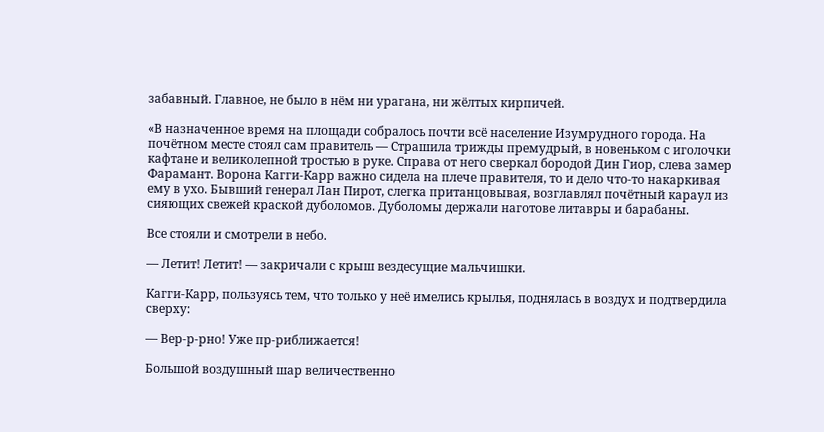забавный. Главное, не было в нём ни урагана, ни жёлтых кирпичей.

«В назначенное время на площади собралось почти всё население Изумрудного города. На почётном месте стоял сам правитель — Страшила трижды премудрый, в новеньком с иголочки кафтане и великолепной тростью в руке. Справа от него сверкал бородой Дин Гиор, слева замер Фарамант. Ворона Кагги-Карр важно сидела на плече правителя, то и дело что-то накаркивая ему в ухо. Бывший генерал Лан Пирот, слегка пританцовывая, возглавлял почётный караул из сияющих свежей краской дуболомов. Дуболомы держали наготове литавры и барабаны.

Все стояли и смотрели в небо.

— Летит! Летит! — закричали с крыш вездесущие мальчишки.

Кагги-Карр, пользуясь тем, что только у неё имелись крылья, поднялась в воздух и подтвердила сверху:

— Вер-р-рно! Уже пр-риближается!

Большой воздушный шар величественно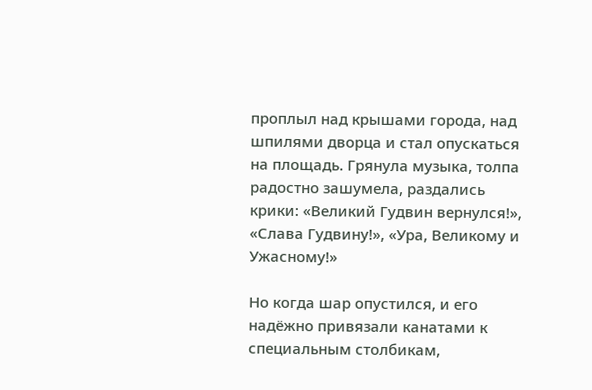проплыл над крышами города, над шпилями дворца и стал опускаться на площадь. Грянула музыка, толпа радостно зашумела, раздались крики: «Великий Гудвин вернулся!», «Слава Гудвину!», «Ура, Великому и Ужасному!»

Но когда шар опустился, и его надёжно привязали канатами к специальным столбикам,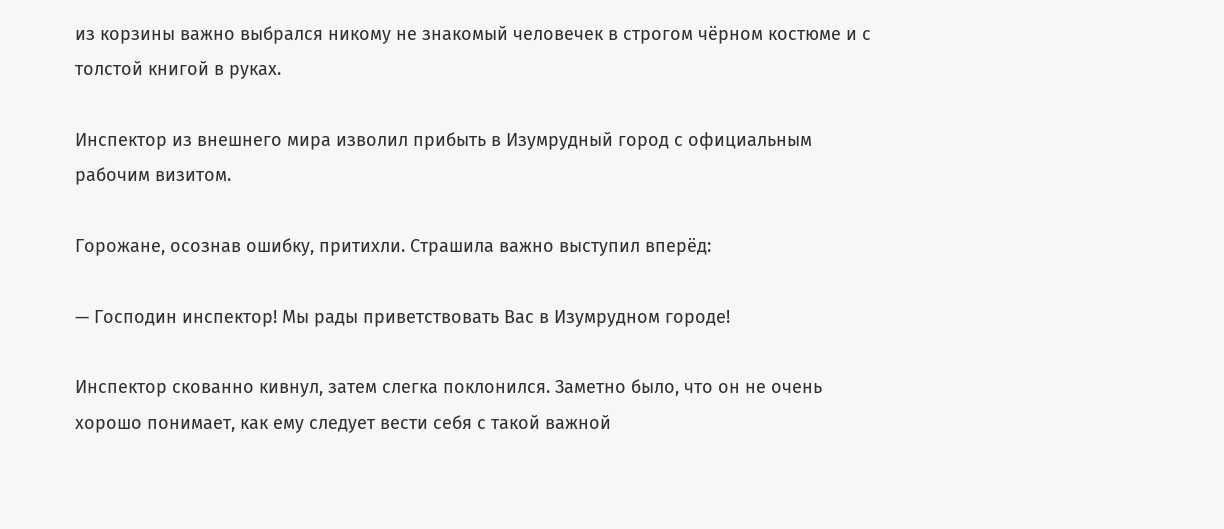из корзины важно выбрался никому не знакомый человечек в строгом чёрном костюме и с толстой книгой в руках.

Инспектор из внешнего мира изволил прибыть в Изумрудный город с официальным рабочим визитом.

Горожане, осознав ошибку, притихли. Страшила важно выступил вперёд:

— Господин инспектор! Мы рады приветствовать Вас в Изумрудном городе!

Инспектор скованно кивнул, затем слегка поклонился. Заметно было, что он не очень хорошо понимает, как ему следует вести себя с такой важной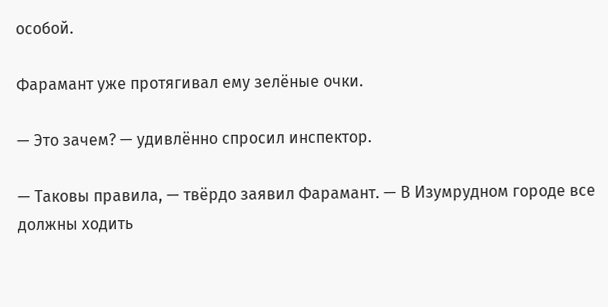особой.

Фарамант уже протягивал ему зелёные очки.

— Это зачем? — удивлённо спросил инспектор.

— Таковы правила, — твёрдо заявил Фарамант. — В Изумрудном городе все должны ходить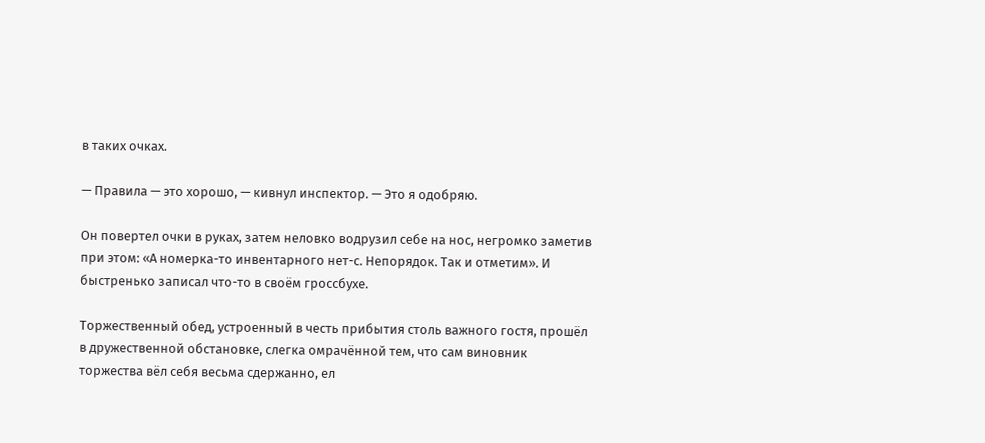в таких очках.

— Правила — это хорошо, — кивнул инспектор. — Это я одобряю.

Он повертел очки в руках, затем неловко водрузил себе на нос, негромко заметив при этом: «А номерка-то инвентарного нет-с. Непорядок. Так и отметим». И быстренько записал что-то в своём гроссбухе.

Торжественный обед, устроенный в честь прибытия столь важного гостя, прошёл в дружественной обстановке, слегка омрачённой тем, что сам виновник торжества вёл себя весьма сдержанно, ел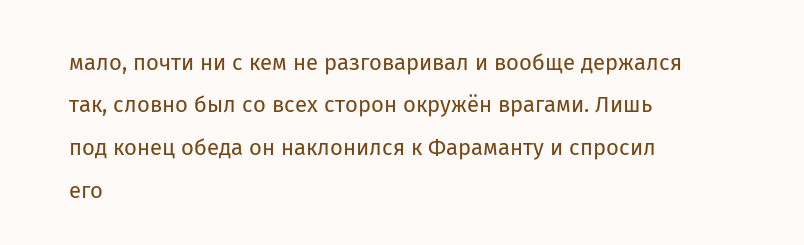мало, почти ни с кем не разговаривал и вообще держался так, словно был со всех сторон окружён врагами. Лишь под конец обеда он наклонился к Фараманту и спросил его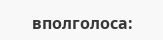вполголоса: